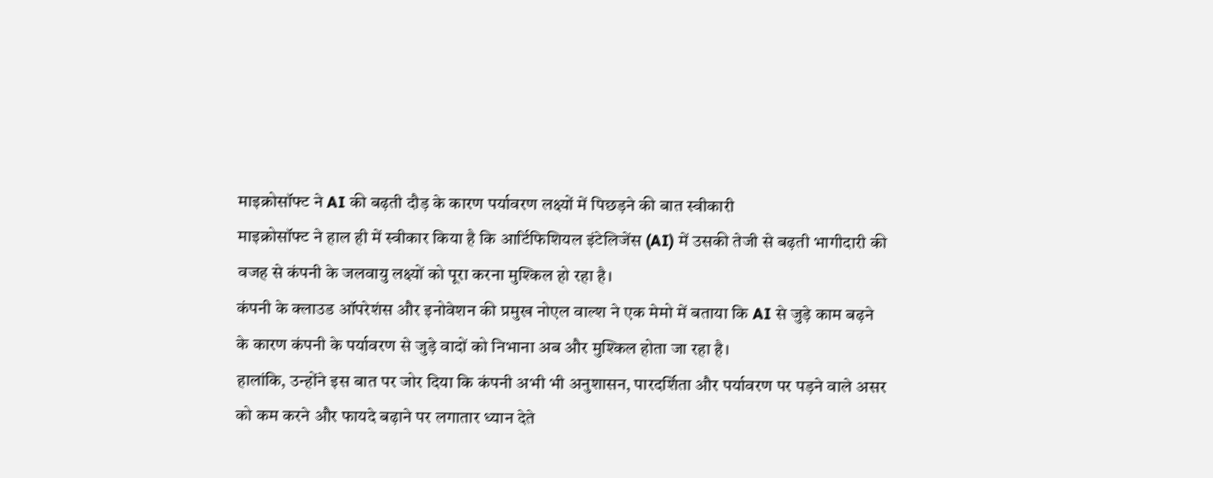माइक्रोसॉफ्ट ने AI की बढ़ती दौड़ के कारण पर्यावरण लक्ष्यों में पिछड़ने की बात स्वीकारी
माइक्रोसॉफ्ट ने हाल ही में स्वीकार किया है कि आर्टिफिशियल इंटेलिजेंस (AI) में उसकी तेजी से बढ़ती भागीदारी की वजह से कंपनी के जलवायु लक्ष्यों को पूरा करना मुश्किल हो रहा है।
कंपनी के क्लाउड ऑपरेशंस और इनोवेशन की प्रमुख नोएल वाल्श ने एक मेमो में बताया कि AI से जुड़े काम बढ़ने के कारण कंपनी के पर्यावरण से जुड़े वादों को निभाना अब और मुश्किल होता जा रहा है।
हालांकि, उन्होंने इस बात पर जोर दिया कि कंपनी अभी भी अनुशासन, पारदर्शिता और पर्यावरण पर पड़ने वाले असर को कम करने और फायदे बढ़ाने पर लगातार ध्यान देते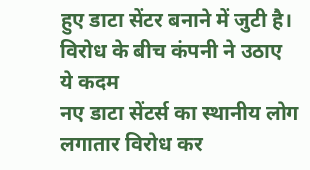हुए डाटा सेंटर बनाने में जुटी है।
विरोध के बीच कंपनी ने उठाए ये कदम
नए डाटा सेंटर्स का स्थानीय लोग लगातार विरोध कर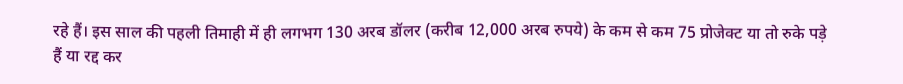रहे हैं। इस साल की पहली तिमाही में ही लगभग 130 अरब डॉलर (करीब 12,000 अरब रुपये) के कम से कम 75 प्रोजेक्ट या तो रुके पड़े हैं या रद्द कर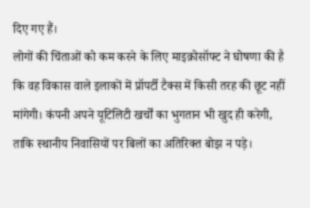दिए गए हैं।
लोगों की चिंताओं को कम करने के लिए माइक्रोसॉफ्ट ने घोषणा की है कि वह विकास वाले इलाकों में प्रॉपर्टी टैक्स में किसी तरह की छूट नहीं मांगेगी। कंपनी अपने यूटिलिटी खर्चों का भुगतान भी खुद ही करेगी, ताकि स्थानीय निवासियों पर बिलों का अतिरिक्त बोझ न पड़े।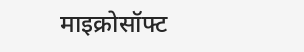माइक्रोसॉफ्ट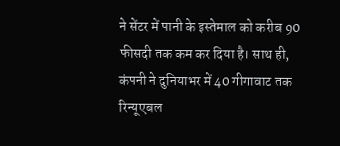ने सेंटर में पानी के इस्तेमाल को करीब 90 फीसदी तक कम कर दिया है। साथ ही, कंपनी ने दुनियाभर में 40 गीगावाट तक रिन्यूएबल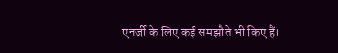एनर्जी के लिए कई समझौते भी किए हैं।